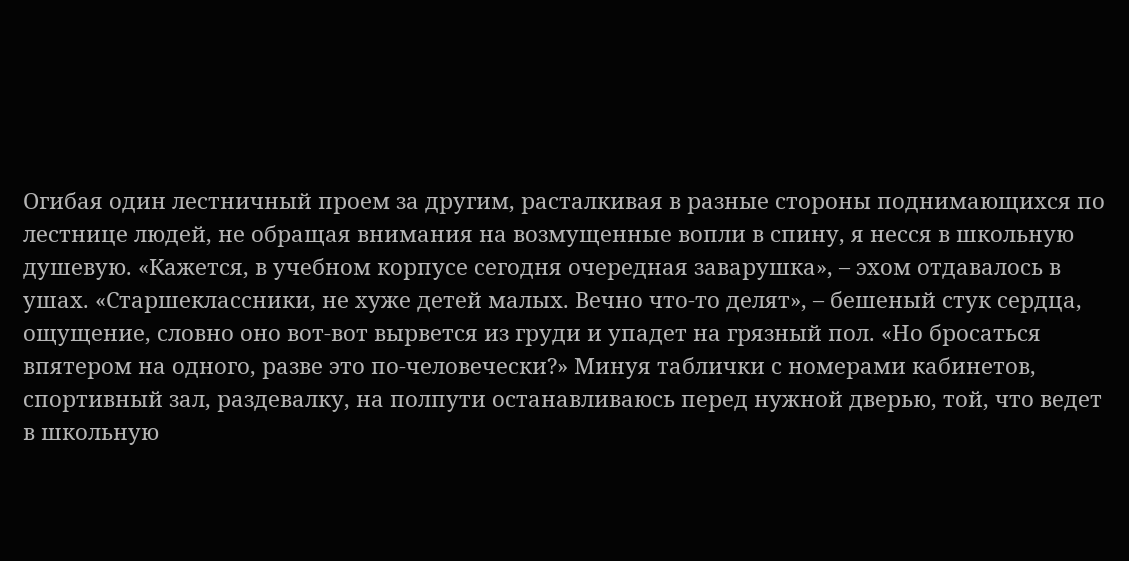Огибая один лестничный проем за другим, расталкивая в разные стороны поднимающихся по лестнице людей, не обращая внимания на возмущенные вопли в спину, я несся в школьную душевую. «Кажется, в учебном корпусе сегодня очередная заварушка», – эхом отдавалось в ушах. «Старшеклассники, не хуже детей малых. Вечно что-то делят», – бешеный стук сердца, ощущение, словно оно вот-вот вырвется из груди и упадет на грязный пол. «Но бросаться впятером на одного, разве это по-человечески?» Минуя таблички с номерами кабинетов, спортивный зал, раздевалку, на полпути останавливаюсь перед нужной дверью, той, что ведет в школьную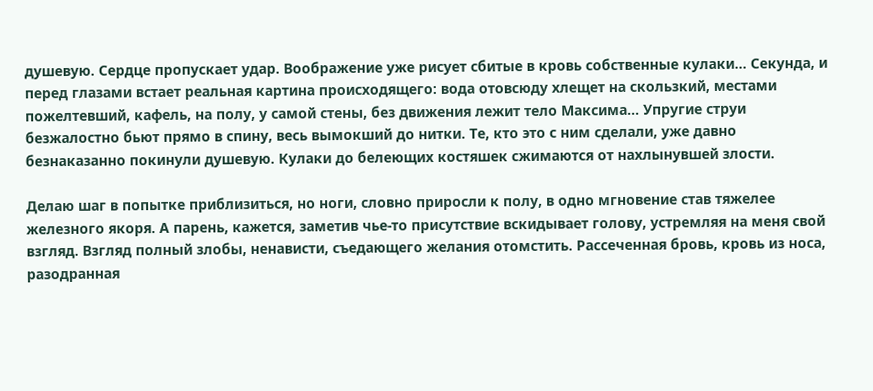душевую. Сердце пропускает удар. Воображение уже рисует сбитые в кровь собственные кулаки… Секунда, и перед глазами встает реальная картина происходящего: вода отовсюду хлещет на скользкий, местами пожелтевший, кафель, на полу, у самой стены, без движения лежит тело Максима… Упругие струи безжалостно бьют прямо в спину, весь вымокший до нитки. Те, кто это с ним сделали, уже давно безнаказанно покинули душевую. Кулаки до белеющих костяшек сжимаются от нахлынувшей злости.

Делаю шаг в попытке приблизиться, но ноги, словно приросли к полу, в одно мгновение став тяжелее железного якоря. А парень, кажется, заметив чье-то присутствие вскидывает голову, устремляя на меня свой взгляд. Взгляд полный злобы, ненависти, съедающего желания отомстить. Рассеченная бровь, кровь из носа, разодранная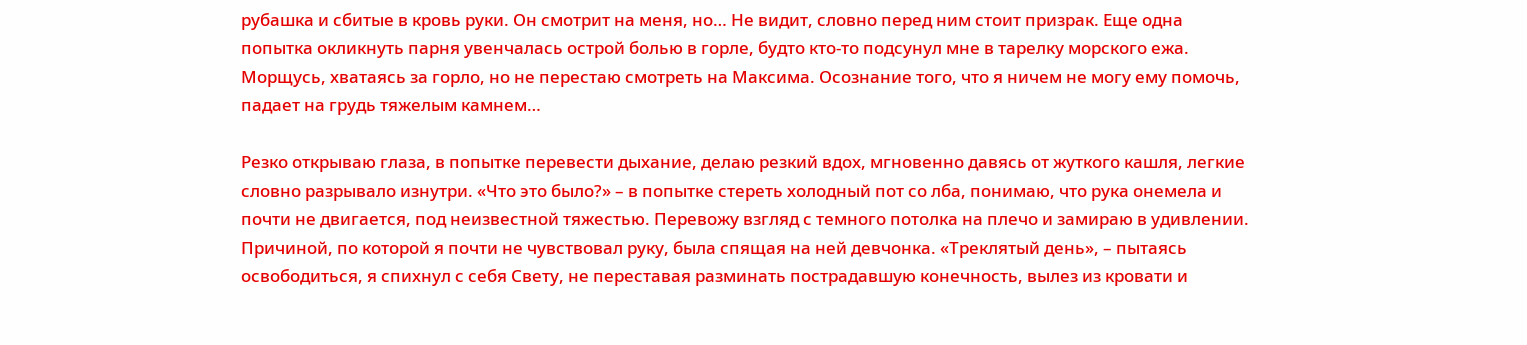рубашка и сбитые в кровь руки. Он смотрит на меня, но… Не видит, словно перед ним стоит призрак. Еще одна попытка окликнуть парня увенчалась острой болью в горле, будто кто-то подсунул мне в тарелку морского ежа. Морщусь, хватаясь за горло, но не перестаю смотреть на Максима. Осознание того, что я ничем не могу ему помочь, падает на грудь тяжелым камнем…

Резко открываю глаза, в попытке перевести дыхание, делаю резкий вдох, мгновенно давясь от жуткого кашля, легкие словно разрывало изнутри. «Что это было?» – в попытке стереть холодный пот со лба, понимаю, что рука онемела и почти не двигается, под неизвестной тяжестью. Перевожу взгляд с темного потолка на плечо и замираю в удивлении. Причиной, по которой я почти не чувствовал руку, была спящая на ней девчонка. «Треклятый день», – пытаясь освободиться, я спихнул с себя Свету, не переставая разминать пострадавшую конечность, вылез из кровати и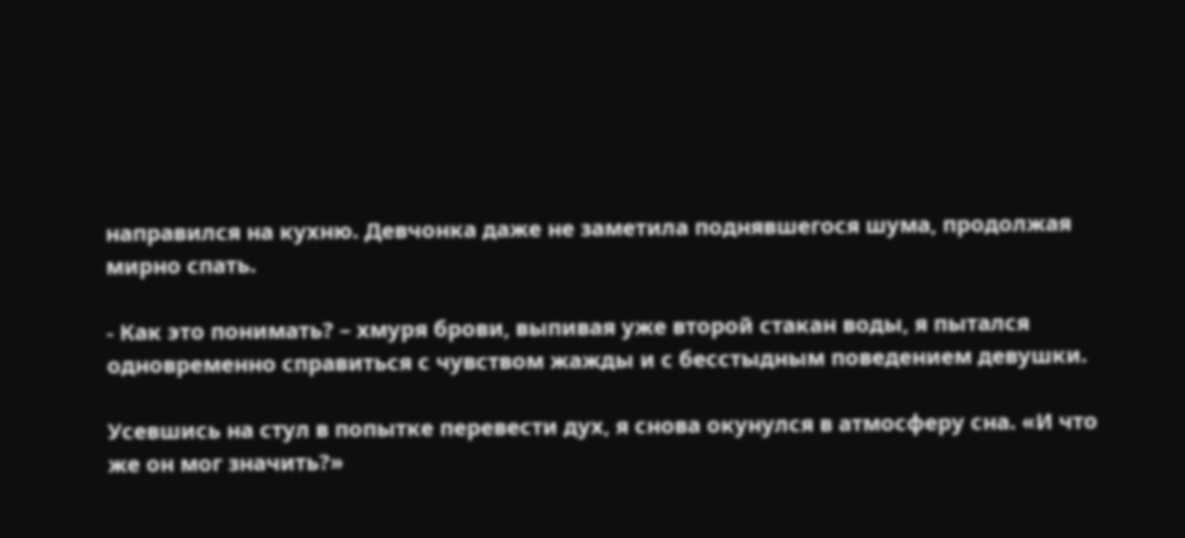направился на кухню. Девчонка даже не заметила поднявшегося шума, продолжая мирно спать.

- Как это понимать? – хмуря брови, выпивая уже второй стакан воды, я пытался одновременно справиться с чувством жажды и с бесстыдным поведением девушки.

Усевшись на стул в попытке перевести дух, я снова окунулся в атмосферу сна. «И что же он мог значить?»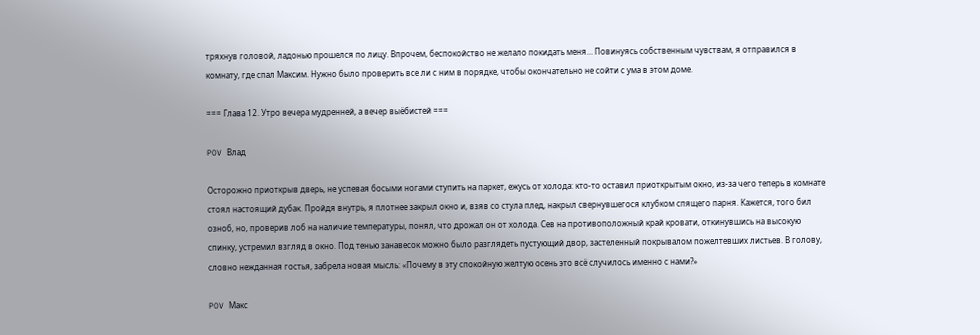тряхнув головой, ладонью прошелся по лицу. Впрочем, беспокойство не желало покидать меня… Повинуясь собственным чувствам, я отправился в комнату, где спал Максим. Нужно было проверить все ли с ним в порядке, чтобы окончательно не сойти с ума в этом доме.

=== Глава 12. Утро вечера мудренней, а вечер выёбистей ===

POV Влад

Осторожно приоткрыв дверь, не успевая босыми ногами ступить на паркет, ежусь от холода: кто-то оставил приоткрытым окно, из-за чего теперь в комнате стоял настоящий дубак. Пройдя внутрь, я плотнее закрыл окно и, взяв со стула плед, накрыл свернувшегося клубком спящего парня. Кажется, того бил озноб, но, проверив лоб на наличие температуры, понял, что дрожал он от холода. Сев на противоположный край кровати, откинувшись на высокую спинку, устремил взгляд в окно. Под тенью занавесок можно было разглядеть пустующий двор, застеленный покрывалом пожелтевших листьев. В голову, словно нежданная гостья, забрела новая мысль: «Почему в эту спокойную желтую осень это всё случилось именно с нами?»

POV Макс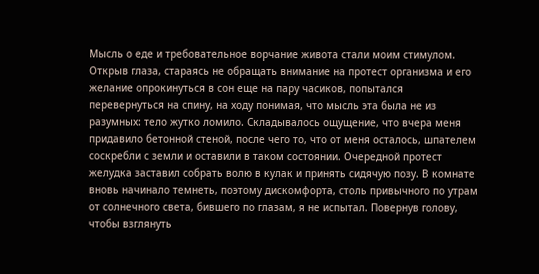Мысль о еде и требовательное ворчание живота стали моим стимулом. Открыв глаза, стараясь не обращать внимание на протест организма и его желание опрокинуться в сон еще на пару часиков, попытался перевернуться на спину, на ходу понимая, что мысль эта была не из разумных: тело жутко ломило. Складывалось ощущение, что вчера меня придавило бетонной стеной, после чего то, что от меня осталось, шпателем соскребли с земли и оставили в таком состоянии. Очередной протест желудка заставил собрать волю в кулак и принять сидячую позу. В комнате вновь начинало темнеть, поэтому дискомфорта, столь привычного по утрам от солнечного света, бившего по глазам, я не испытал. Повернув голову, чтобы взглянуть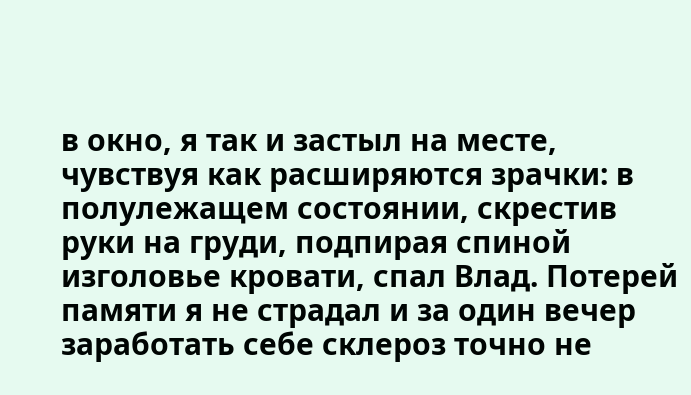в окно, я так и застыл на месте, чувствуя как расширяются зрачки: в полулежащем состоянии, скрестив руки на груди, подпирая спиной изголовье кровати, спал Влад. Потерей памяти я не страдал и за один вечер заработать себе склероз точно не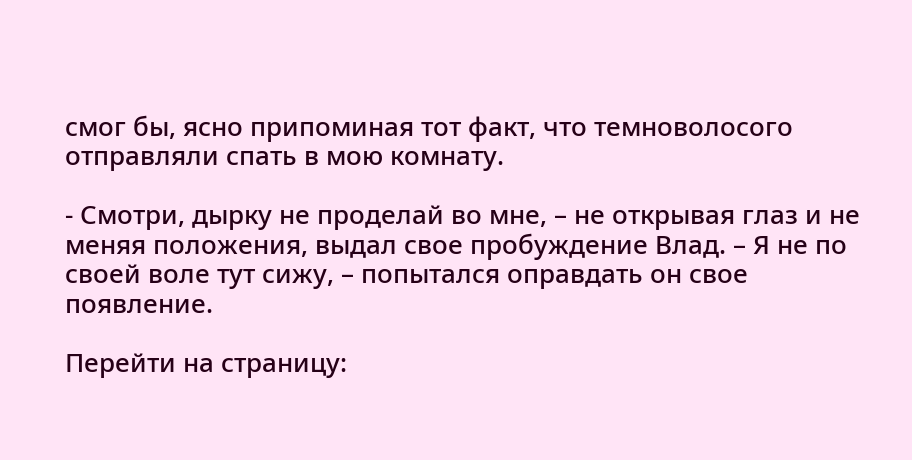смог бы, ясно припоминая тот факт, что темноволосого отправляли спать в мою комнату.

- Смотри, дырку не проделай во мне, – не открывая глаз и не меняя положения, выдал свое пробуждение Влад. – Я не по своей воле тут сижу, – попытался оправдать он свое появление.

Перейти на страницу: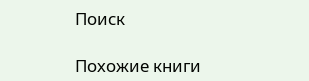Поиск

Похожие книги